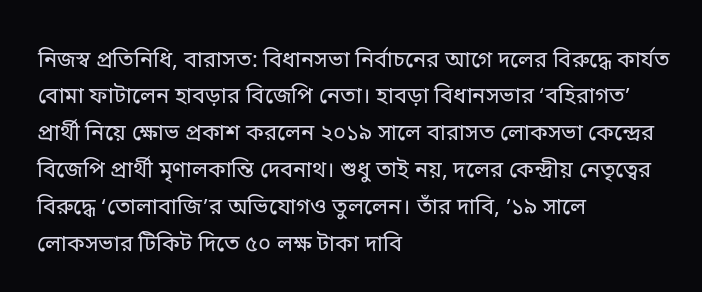নিজস্ব প্রতিনিধি, বারাসত: বিধানসভা নির্বাচনের আগে দলের বিরুদ্ধে কার্যত বোমা ফাটালেন হাবড়ার বিজেপি নেতা। হাবড়া বিধানসভার ‘বহিরাগত’ প্রার্থী নিয়ে ক্ষোভ প্রকাশ করলেন ২০১৯ সালে বারাসত লোকসভা কেন্দ্রের বিজেপি প্রার্থী মৃণালকান্তি দেবনাথ। শুধু তাই নয়, দলের কেন্দ্রীয় নেতৃত্বের বিরুদ্ধে ‘তোলাবাজি’র অভিযোগও তুললেন। তাঁর দাবি, ’১৯ সালে লোকসভার টিকিট দিতে ৫০ লক্ষ টাকা দাবি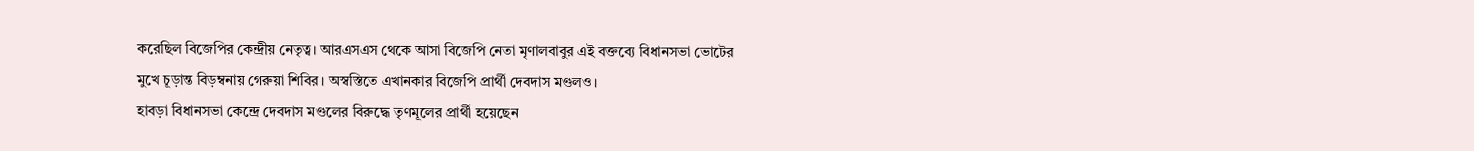করেছিল বিজেপির কেন্দ্রীয় নেতৃত্ব। আরএসএস থেকে আসা বিজেপি নেতা মৃণালবাবুর এই বক্তব্যে বিধানসভা ভোটের মুখে চূড়ান্ত বিড়ম্বনায় গেরুয়া শিবির। অস্বস্তিতে এখানকার বিজেপি প্রার্থী দেবদাস মণ্ডলও।
হাবড়া বিধানসভা কেন্দ্রে দেবদাস মণ্ডলের বিরুদ্ধে তৃণমূলের প্রার্থী হয়েছেন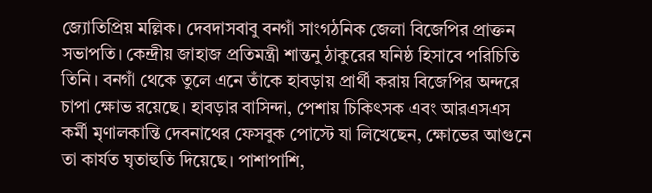জ্যোতিপ্রিয় মল্লিক। দেবদাসবাবু বনগাঁ সাংগঠনিক জেলা বিজেপির প্রাক্তন সভাপতি। কেন্দ্রীয় জাহাজ প্রতিমন্ত্রী শান্তনু ঠাকুরের ঘনিষ্ঠ হিসাবে পরিচিতি তিনি। বনগাঁ থেকে তুলে এনে তাঁকে হাবড়ায় প্রার্থী করায় বিজেপির অন্দরে চাপা ক্ষোভ রয়েছে। হাবড়ার বাসিন্দা, পেশায় চিকিৎসক এবং আরএসএস কর্মী মৃণালকান্তি দেবনাথের ফেসবুক পোস্টে যা লিখেছেন, ক্ষোভের আগুনে তা কার্যত ঘৃতাহুতি দিয়েছে। পাশাপাশি,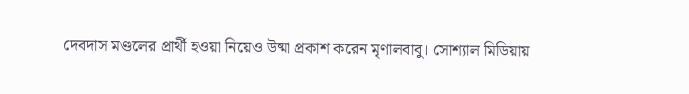দেবদাস মণ্ডলের প্রার্থী হওয়া নিয়েও উষ্মা প্রকাশ করেন মৃণালবাবু। সোশ্যাল মিডিয়ায়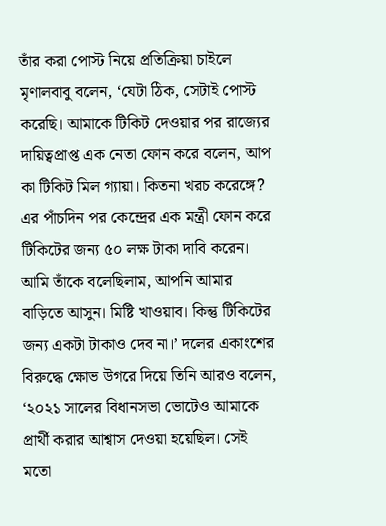তাঁর করা পোস্ট নিয়ে প্রতিক্রিয়া চাইলে মৃণালবাবু বলেন, ‘যেটা ঠিক, সেটাই পোস্ট করেছি। আমাকে টিকিট দেওয়ার পর রাজ্যের দায়িত্বপ্রাপ্ত এক নেতা ফোন করে বলেন, আপ কা টিকিট মিল গ্যায়া। কিতনা খরচ করেঙ্গে? এর পাঁচদিন পর কেন্দ্রের এক মন্ত্রী ফোন করে টিকিটের জন্য ৫০ লক্ষ টাকা দাবি করেন। আমি তাঁকে বলেছিলাম, আপনি আমার বাড়িতে আসুন। মিষ্টি খাওয়াব। কিন্তু টিকিটের জন্য একটা টাকাও দেব না।’ দলের একাংশের বিরুদ্ধে ক্ষোভ উগরে দিয়ে তিনি আরও বলেন, ‘২০২১ সালের বিধানসভা ভোটেও আমাকে প্রার্থী করার আশ্বাস দেওয়া হয়েছিল। সেই মতো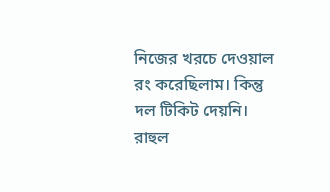নিজের খরচে দেওয়াল রং করেছিলাম। কিন্তু দল টিকিট দেয়নি। রাহুল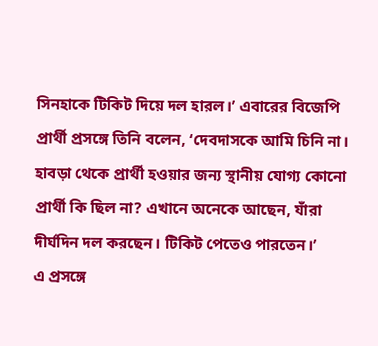সিনহাকে টিকিট দিয়ে দল হারল।’ এবারের বিজেপি প্রার্থী প্রসঙ্গে তিনি বলেন, ‘দেবদাসকে আমি চিনি না। হাবড়া থেকে প্রার্থী হওয়ার জন্য স্থানীয় যোগ্য কোনো প্রার্থী কি ছিল না? এখানে অনেকে আছেন, যাঁরা দীর্ঘদিন দল করছেন। টিকিট পেতেও পারতেন।’
এ প্রসঙ্গে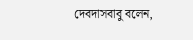দেবদাসবাবু বলেন,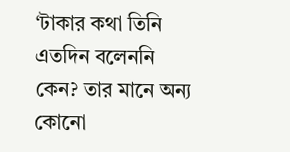‘টাকার কথা তিনি এতদিন বলেননি কেন? তার মানে অন্য কোনো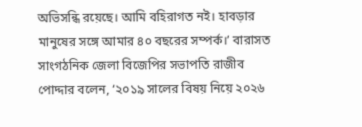অভিসন্ধি রয়েছে। আমি বহিরাগত নই। হাবড়ার মানুষের সঙ্গে আমার ৪০ বছরের সম্পর্ক।’ বারাসত সাংগঠনিক জেলা বিজেপির সভাপতি রাজীব পোদ্দার বলেন, ‘২০১৯ সালের বিষয় নিয়ে ২০২৬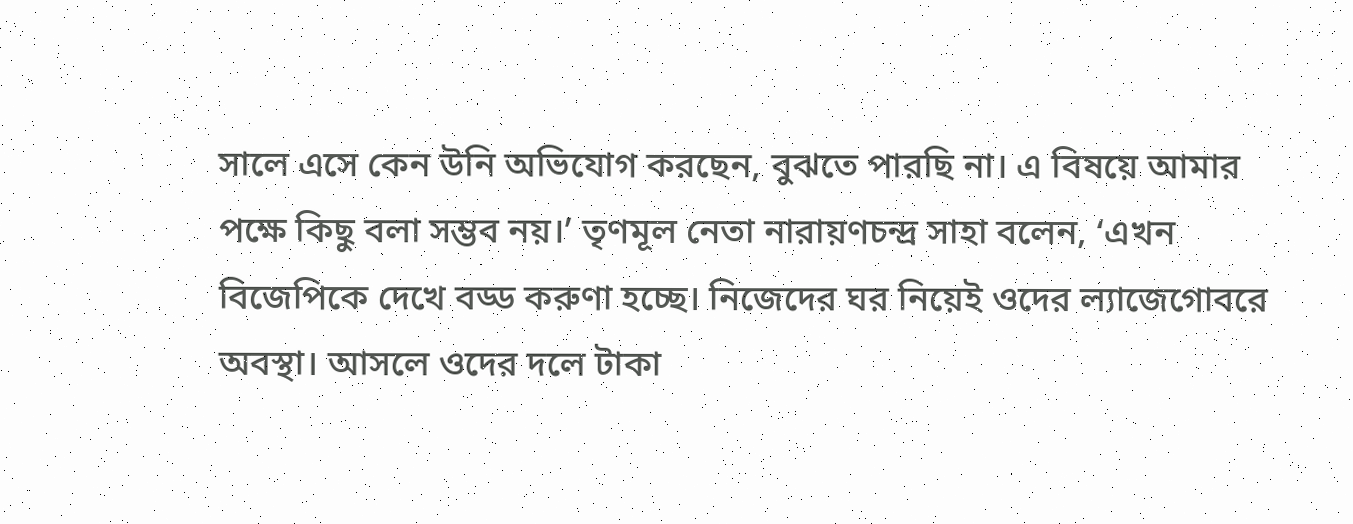সালে এসে কেন উনি অভিযোগ করছেন, বুঝতে পারছি না। এ বিষয়ে আমার পক্ষে কিছু বলা সম্ভব নয়।’ তৃণমূল নেতা নারায়ণচন্দ্র সাহা বলেন, ‘এখন বিজেপিকে দেখে বড্ড করুণা হচ্ছে। নিজেদের ঘর নিয়েই ওদের ল্যাজেগোবরে অবস্থা। আসলে ওদের দলে টাকা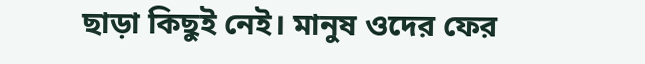ছাড়া কিছুই নেই। মানুষ ওদের ফের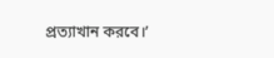প্রত্যাখান করবে।’